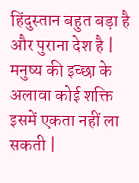हिंदुस्तान बहुत बड़ा है और पुराना देश है | मनुष्य की इच्छा के अलावा कोई शक्ति इसमें एकता नहीं ला सकती |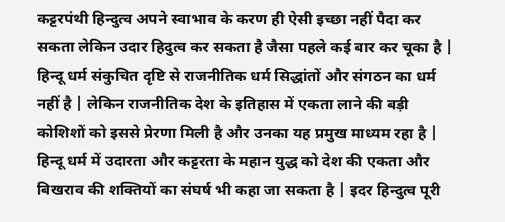कट्टरपंथी हिन्दुत्व अपने स्वाभाव के करण ही ऐसी इच्छा नहीं पैदा कर सकता लेकिन उदार हिदुत्व कर सकता है जैसा पहले कई बार कर चूका है | हिन्दू धर्म संकुचित दृष्टि से राजनीतिक धर्म सिद्धांतों और संगठन का धर्म नहीं है | लेकिन राजनीतिक देश के इतिहास में एकता लाने की बड़ी कोशिशों को इससे प्रेरणा मिली है और उनका यह प्रमुख माध्यम रहा है | हिन्दू धर्म में उदारता और कट्टरता के महान युद्ध को देश की एकता और बिखराव की शक्तियों का संघर्ष भी कहा जा सकता है | इदर हिन्दुत्व पूरी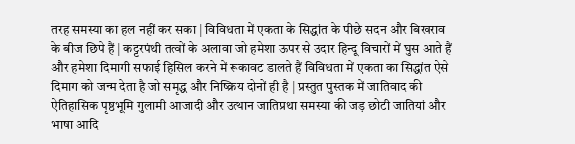तरह समस्या का हल नहीं कर सका | विविधता में एकता के सिद्धांत के पीछे सदन और बिखराव के बीज छिपे हैं | कट्टरपंथी तत्वों के अलावा जो हमेशा ऊपर से उदार हिन्दू विचारों में घुस आते हैं और हमेशा दिमागी सफाई हिसिल करने में रूकावट डालते हैं विविधता में एकता का सिद्धांत ऐसे दिमाग को जन्म देता है जो समृद्ध और निष्क्रिय दोनों ही है | प्रस्तुत पुस्तक में जातिवाद की ऐतिहासिक पृष्ठभूमि गुलामी आजादी और उत्थान जातिप्रथा समस्या की जड़ छोटी जातियां और भाषा आदि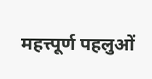महत्त्पूर्ण पहलुओं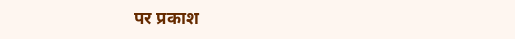पर प्रकाश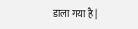डाला गया है |